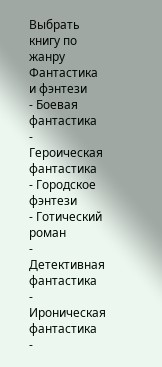Выбрать книгу по жанру
Фантастика и фэнтези
- Боевая фантастика
- Героическая фантастика
- Городское фэнтези
- Готический роман
- Детективная фантастика
- Ироническая фантастика
-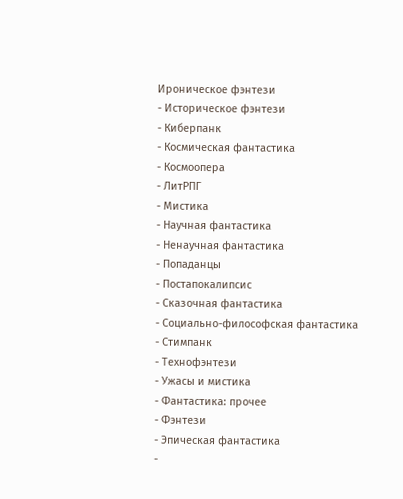Ироническое фэнтези
- Историческое фэнтези
- Киберпанк
- Космическая фантастика
- Космоопера
- ЛитРПГ
- Мистика
- Научная фантастика
- Ненаучная фантастика
- Попаданцы
- Постапокалипсис
- Сказочная фантастика
- Социально-философская фантастика
- Стимпанк
- Технофэнтези
- Ужасы и мистика
- Фантастика: прочее
- Фэнтези
- Эпическая фантастика
-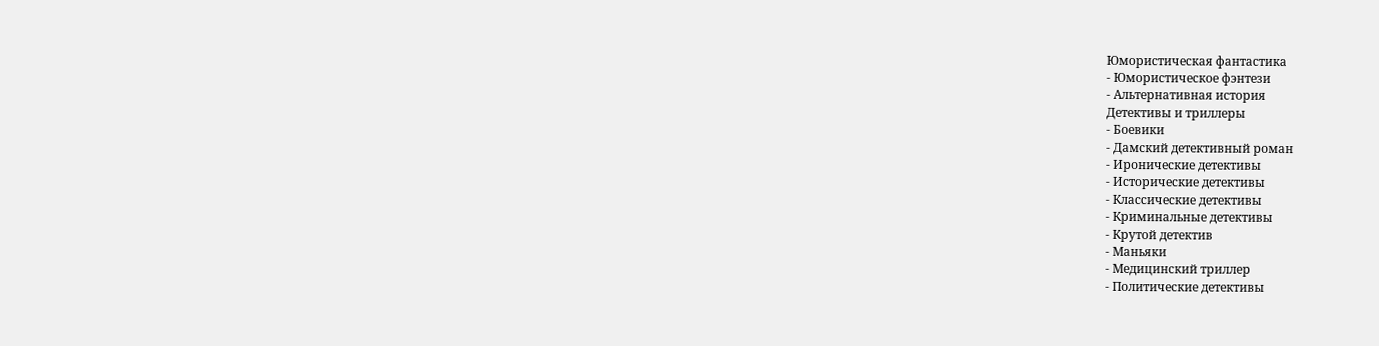Юмористическая фантастика
- Юмористическое фэнтези
- Альтернативная история
Детективы и триллеры
- Боевики
- Дамский детективный роман
- Иронические детективы
- Исторические детективы
- Классические детективы
- Криминальные детективы
- Крутой детектив
- Маньяки
- Медицинский триллер
- Политические детективы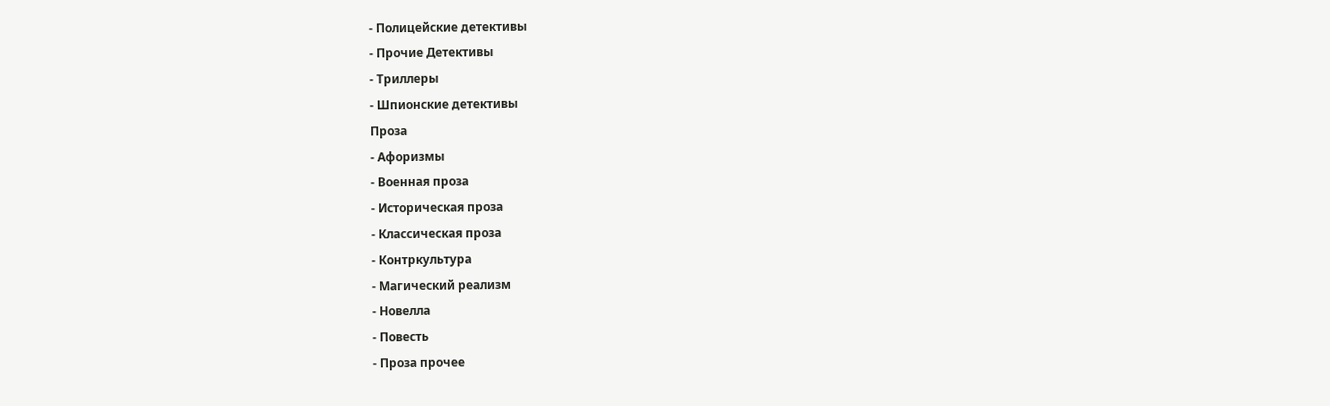- Полицейские детективы
- Прочие Детективы
- Триллеры
- Шпионские детективы
Проза
- Афоризмы
- Военная проза
- Историческая проза
- Классическая проза
- Контркультура
- Магический реализм
- Новелла
- Повесть
- Проза прочее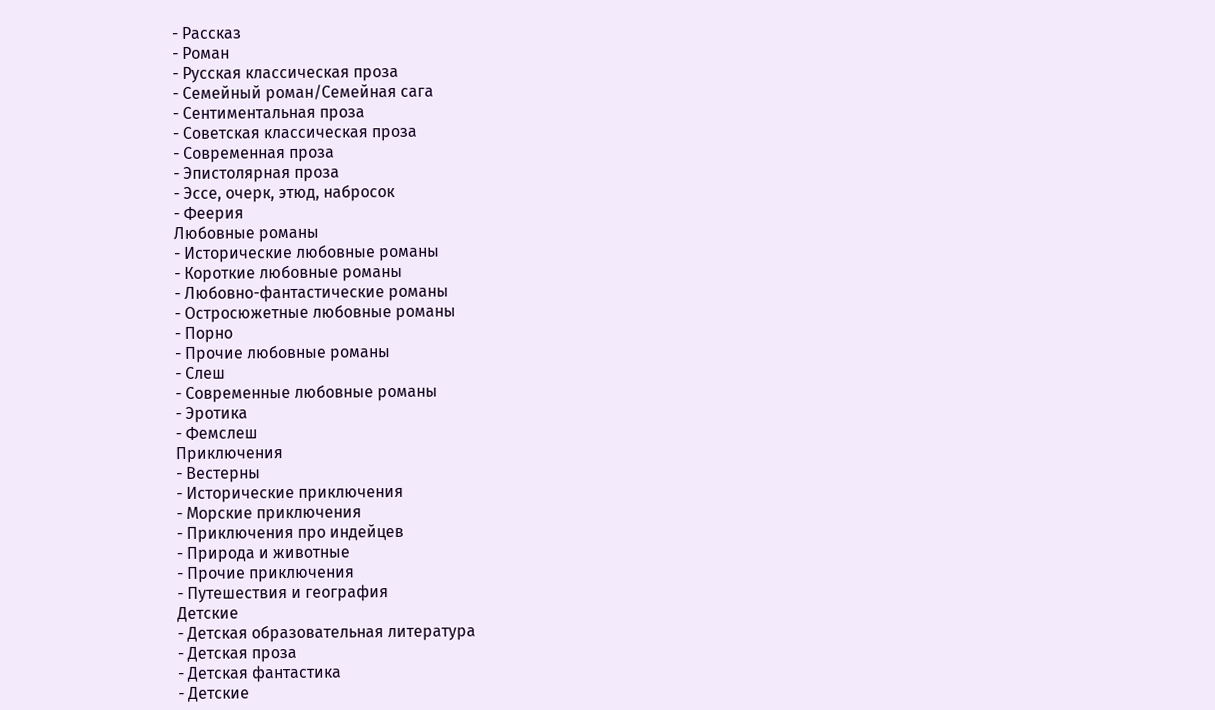- Рассказ
- Роман
- Русская классическая проза
- Семейный роман/Семейная сага
- Сентиментальная проза
- Советская классическая проза
- Современная проза
- Эпистолярная проза
- Эссе, очерк, этюд, набросок
- Феерия
Любовные романы
- Исторические любовные романы
- Короткие любовные романы
- Любовно-фантастические романы
- Остросюжетные любовные романы
- Порно
- Прочие любовные романы
- Слеш
- Современные любовные романы
- Эротика
- Фемслеш
Приключения
- Вестерны
- Исторические приключения
- Морские приключения
- Приключения про индейцев
- Природа и животные
- Прочие приключения
- Путешествия и география
Детские
- Детская образовательная литература
- Детская проза
- Детская фантастика
- Детские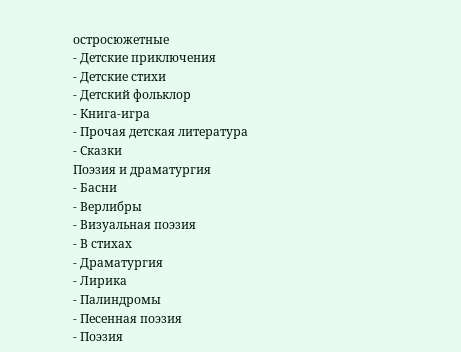остросюжетные
- Детские приключения
- Детские стихи
- Детский фольклор
- Книга-игра
- Прочая детская литература
- Сказки
Поэзия и драматургия
- Басни
- Верлибры
- Визуальная поэзия
- В стихах
- Драматургия
- Лирика
- Палиндромы
- Песенная поэзия
- Поэзия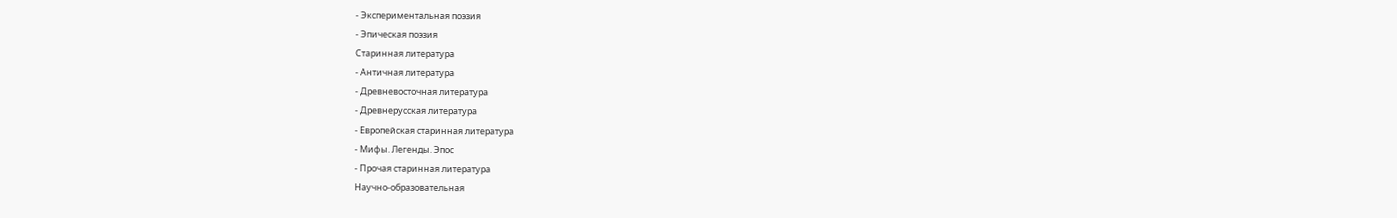- Экспериментальная поэзия
- Эпическая поэзия
Старинная литература
- Античная литература
- Древневосточная литература
- Древнерусская литература
- Европейская старинная литература
- Мифы. Легенды. Эпос
- Прочая старинная литература
Научно-образовательная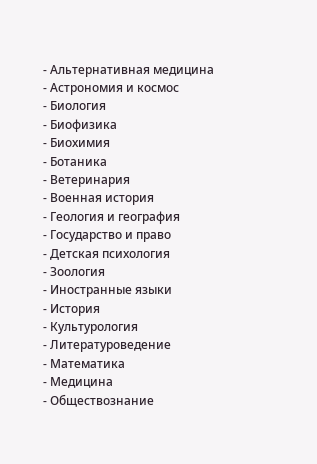- Альтернативная медицина
- Астрономия и космос
- Биология
- Биофизика
- Биохимия
- Ботаника
- Ветеринария
- Военная история
- Геология и география
- Государство и право
- Детская психология
- Зоология
- Иностранные языки
- История
- Культурология
- Литературоведение
- Математика
- Медицина
- Обществознание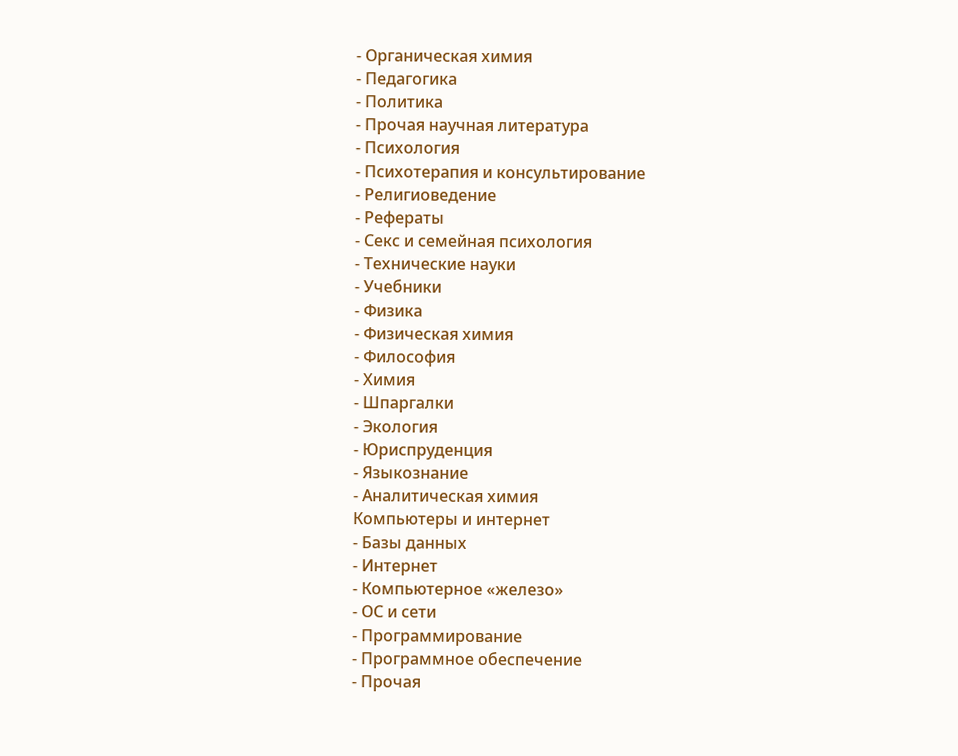- Органическая химия
- Педагогика
- Политика
- Прочая научная литература
- Психология
- Психотерапия и консультирование
- Религиоведение
- Рефераты
- Секс и семейная психология
- Технические науки
- Учебники
- Физика
- Физическая химия
- Философия
- Химия
- Шпаргалки
- Экология
- Юриспруденция
- Языкознание
- Аналитическая химия
Компьютеры и интернет
- Базы данных
- Интернет
- Компьютерное «железо»
- ОС и сети
- Программирование
- Программное обеспечение
- Прочая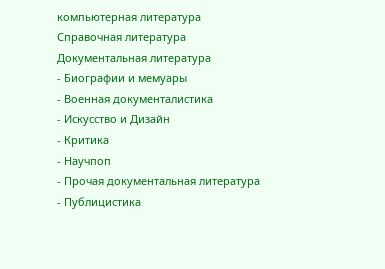компьютерная литература
Справочная литература
Документальная литература
- Биографии и мемуары
- Военная документалистика
- Искусство и Дизайн
- Критика
- Научпоп
- Прочая документальная литература
- Публицистика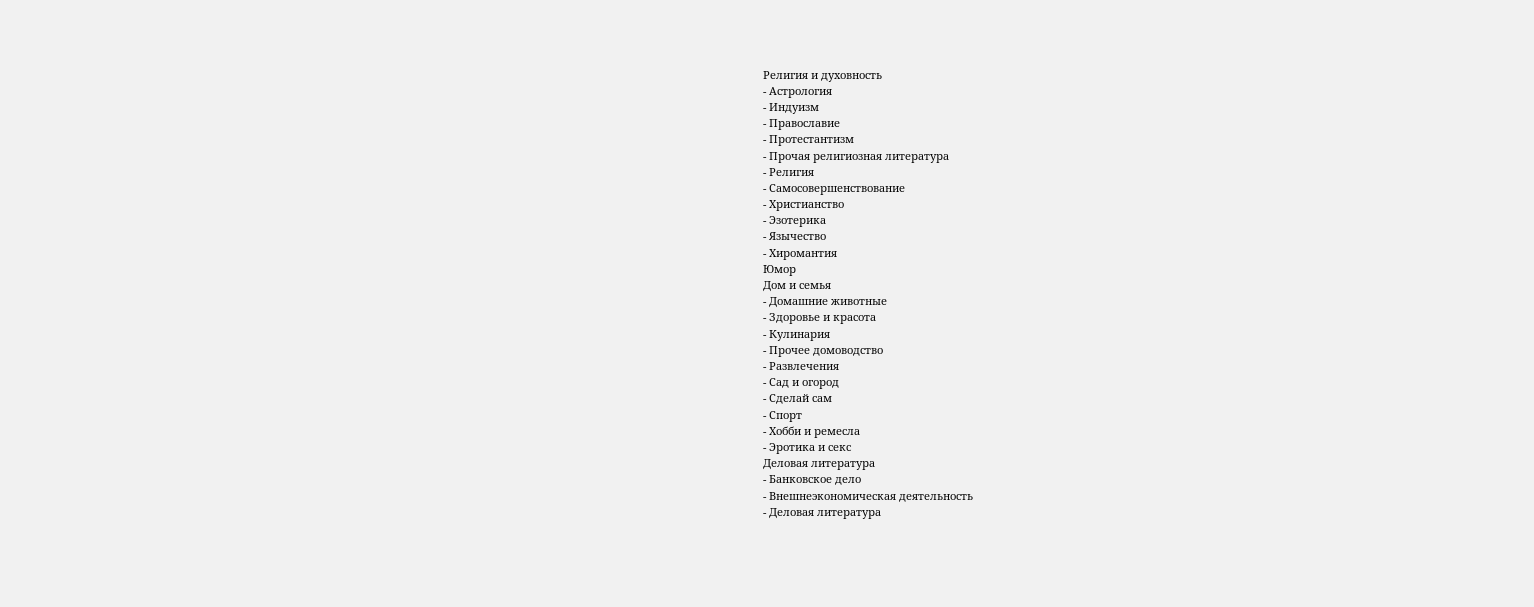Религия и духовность
- Астрология
- Индуизм
- Православие
- Протестантизм
- Прочая религиозная литература
- Религия
- Самосовершенствование
- Христианство
- Эзотерика
- Язычество
- Хиромантия
Юмор
Дом и семья
- Домашние животные
- Здоровье и красота
- Кулинария
- Прочее домоводство
- Развлечения
- Сад и огород
- Сделай сам
- Спорт
- Хобби и ремесла
- Эротика и секс
Деловая литература
- Банковское дело
- Внешнеэкономическая деятельность
- Деловая литература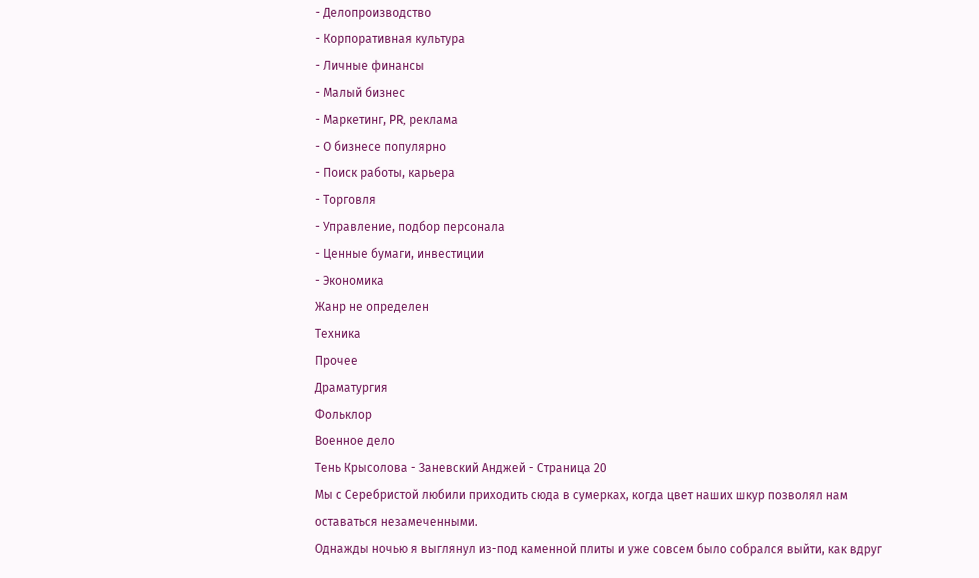- Делопроизводство
- Корпоративная культура
- Личные финансы
- Малый бизнес
- Маркетинг, PR, реклама
- О бизнесе популярно
- Поиск работы, карьера
- Торговля
- Управление, подбор персонала
- Ценные бумаги, инвестиции
- Экономика
Жанр не определен
Техника
Прочее
Драматургия
Фольклор
Военное дело
Тень Крысолова - Заневский Анджей - Страница 20
Мы с Серебристой любили приходить сюда в сумерках, когда цвет наших шкур позволял нам оставаться незамеченными.
Однажды ночью я выглянул из-под каменной плиты и уже совсем было собрался выйти, как вдруг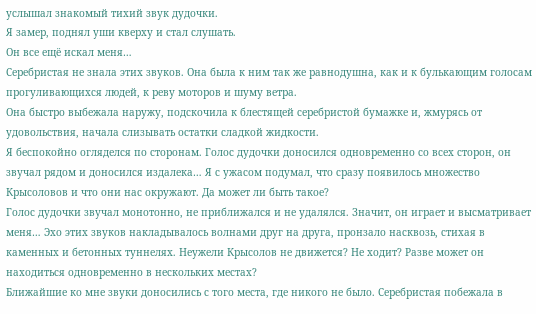услышал знакомый тихий звук дудочки.
Я замер, поднял уши кверху и стал слушать.
Он все ещё искал меня…
Серебристая не знала этих звуков. Она была к ним так же равнодушна, как и к булькающим голосам прогуливающихся людей, к реву моторов и шуму ветра.
Она быстро выбежала наружу, подскочила к блестящей серебристой бумажке и, жмурясь от удовольствия, начала слизывать остатки сладкой жидкости.
Я беспокойно огляделся по сторонам. Голос дудочки доносился одновременно со всех сторон, он звучал рядом и доносился издалека… Я с ужасом подумал, что сразу появилось множество Крысоловов и что они нас окружают. Да может ли быть такое?
Голос дудочки звучал монотонно, не приближался и не удалялся. Значит, он играет и высматривает меня… Эхо этих звуков накладывалось волнами друг на друга, пронзало насквозь, стихая в каменных и бетонных туннелях. Неужели Крысолов не движется? Не ходит? Разве может он находиться одновременно в нескольких местах?
Ближайшие ко мне звуки доносились с того места, где никого не было. Серебристая побежала в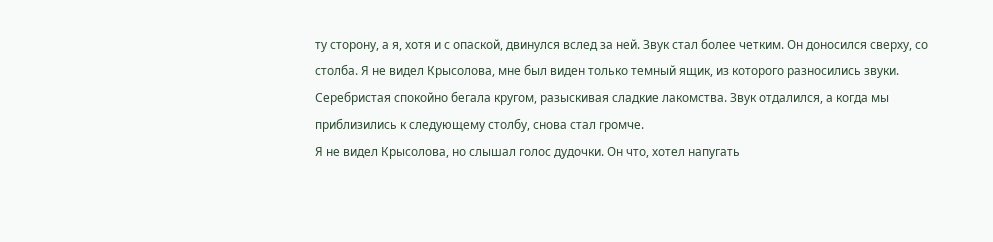ту сторону, а я, хотя и с опаской, двинулся вслед за ней. Звук стал более четким. Он доносился сверху, со столба. Я не видел Крысолова, мне был виден только темный ящик, из которого разносились звуки. Серебристая спокойно бегала кругом, разыскивая сладкие лакомства. Звук отдалился, а когда мы приблизились к следующему столбу, снова стал громче.
Я не видел Крысолова, но слышал голос дудочки. Он что, хотел напугать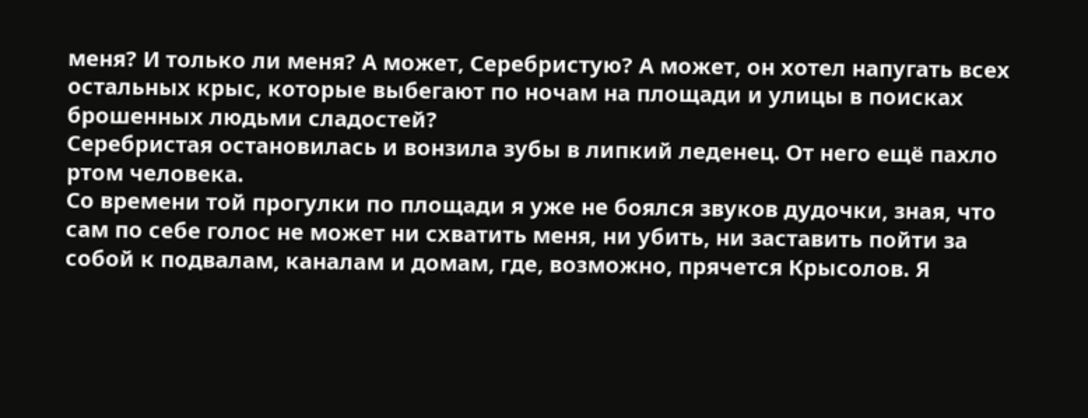меня? И только ли меня? А может, Серебристую? А может, он хотел напугать всех остальных крыс, которые выбегают по ночам на площади и улицы в поисках брошенных людьми сладостей?
Серебристая остановилась и вонзила зубы в липкий леденец. От него ещё пахло ртом человека.
Со времени той прогулки по площади я уже не боялся звуков дудочки, зная, что сам по себе голос не может ни схватить меня, ни убить, ни заставить пойти за собой к подвалам, каналам и домам, где, возможно, прячется Крысолов. Я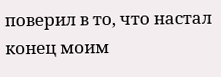поверил в то, что настал конец моим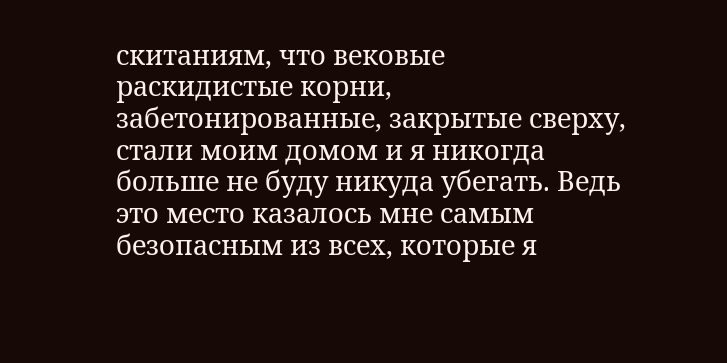скитаниям, что вековые раскидистые корни, забетонированные, закрытые сверху, стали моим домом и я никогда больше не буду никуда убегать. Ведь это место казалось мне самым безопасным из всех, которые я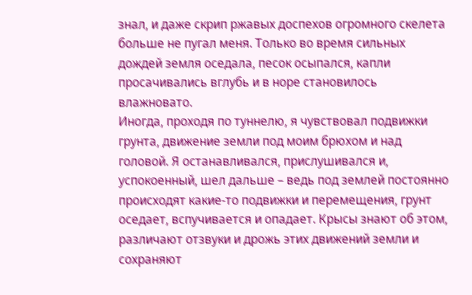знал, и даже скрип ржавых доспехов огромного скелета больше не пугал меня. Только во время сильных дождей земля оседала, песок осыпался, капли просачивались вглубь и в норе становилось влажновато.
Иногда, проходя по туннелю, я чувствовал подвижки грунта, движение земли под моим брюхом и над головой. Я останавливался, прислушивался и, успокоенный, шел дальше – ведь под землей постоянно происходят какие-то подвижки и перемещения, грунт оседает, вспучивается и опадает. Крысы знают об этом, различают отзвуки и дрожь этих движений земли и сохраняют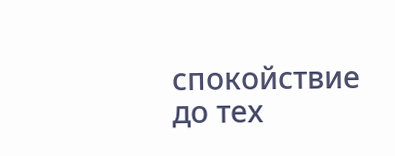спокойствие до тех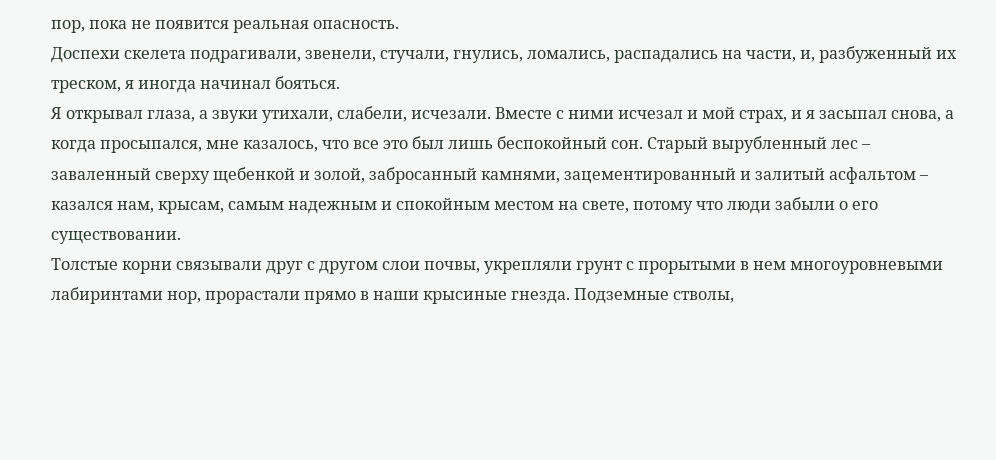пор, пока не появится реальная опасность.
Доспехи скелета подрагивали, звенели, стучали, гнулись, ломались, распадались на части, и, разбуженный их треском, я иногда начинал бояться.
Я открывал глаза, а звуки утихали, слабели, исчезали. Вместе с ними исчезал и мой страх, и я засыпал снова, а когда просыпался, мне казалось, что все это был лишь беспокойный сон. Старый вырубленный лес – заваленный сверху щебенкой и золой, забросанный камнями, зацементированный и залитый асфальтом – казался нам, крысам, самым надежным и спокойным местом на свете, потому что люди забыли о его существовании.
Толстые корни связывали друг с другом слои почвы, укрепляли грунт с прорытыми в нем многоуровневыми лабиринтами нор, прорастали прямо в наши крысиные гнезда. Подземные стволы,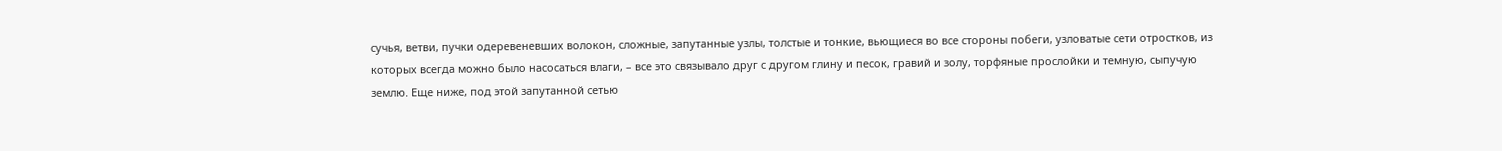сучья, ветви, пучки одеревеневших волокон, сложные, запутанные узлы, толстые и тонкие, вьющиеся во все стороны побеги, узловатые сети отростков, из которых всегда можно было насосаться влаги, – все это связывало друг с другом глину и песок, гравий и золу, торфяные прослойки и темную, сыпучую землю. Еще ниже, под этой запутанной сетью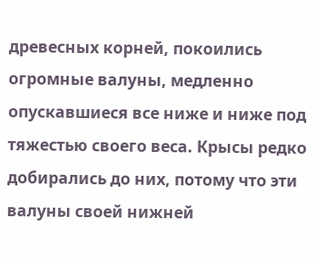древесных корней, покоились огромные валуны, медленно опускавшиеся все ниже и ниже под тяжестью своего веса. Крысы редко добирались до них, потому что эти валуны своей нижней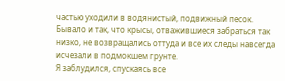частью уходили в водянистый, подвижный песок. Бывало и так, что крысы, отважившиеся забраться так низко, не возвращались оттуда и все их следы навсегда исчезали в подмокшем грунте.
Я заблудился, спускаясь все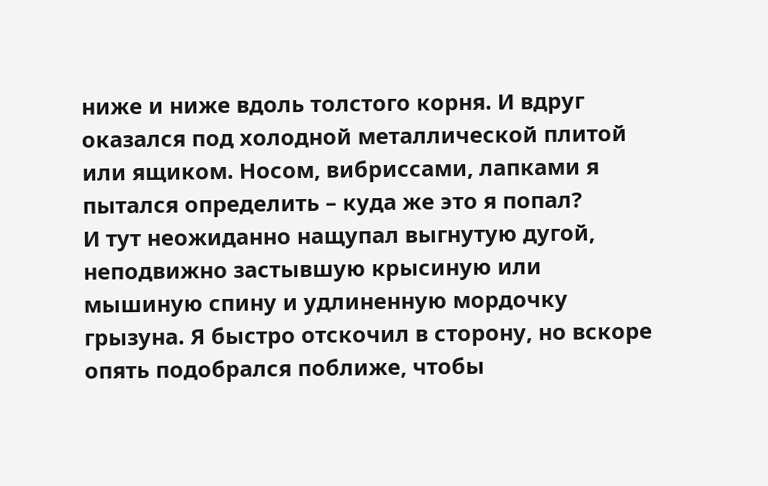ниже и ниже вдоль толстого корня. И вдруг оказался под холодной металлической плитой или ящиком. Носом, вибриссами, лапками я пытался определить – куда же это я попал?
И тут неожиданно нащупал выгнутую дугой, неподвижно застывшую крысиную или мышиную спину и удлиненную мордочку грызуна. Я быстро отскочил в сторону, но вскоре опять подобрался поближе, чтобы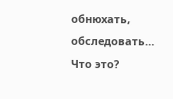обнюхать, обследовать…
Что это?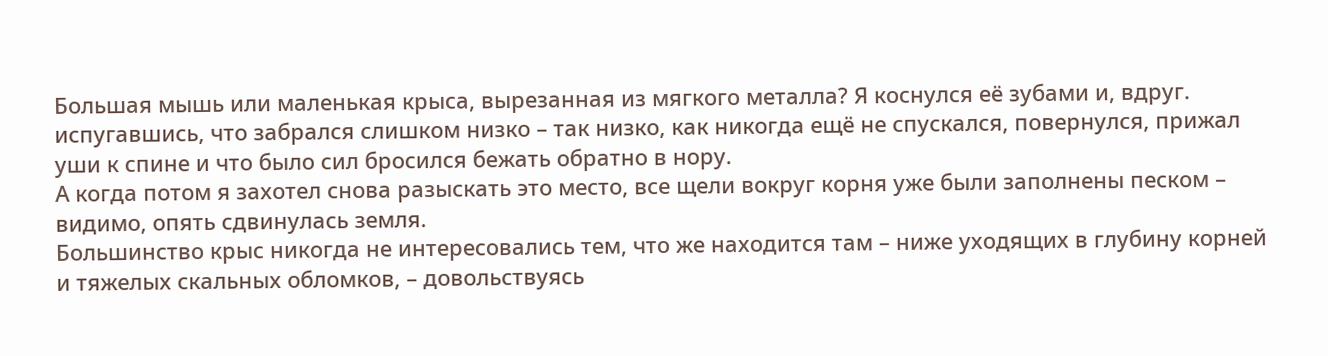Большая мышь или маленькая крыса, вырезанная из мягкого металла? Я коснулся её зубами и, вдруг. испугавшись, что забрался слишком низко – так низко, как никогда ещё не спускался, повернулся, прижал уши к спине и что было сил бросился бежать обратно в нору.
А когда потом я захотел снова разыскать это место, все щели вокруг корня уже были заполнены песком – видимо, опять сдвинулась земля.
Большинство крыс никогда не интересовались тем, что же находится там – ниже уходящих в глубину корней и тяжелых скальных обломков, – довольствуясь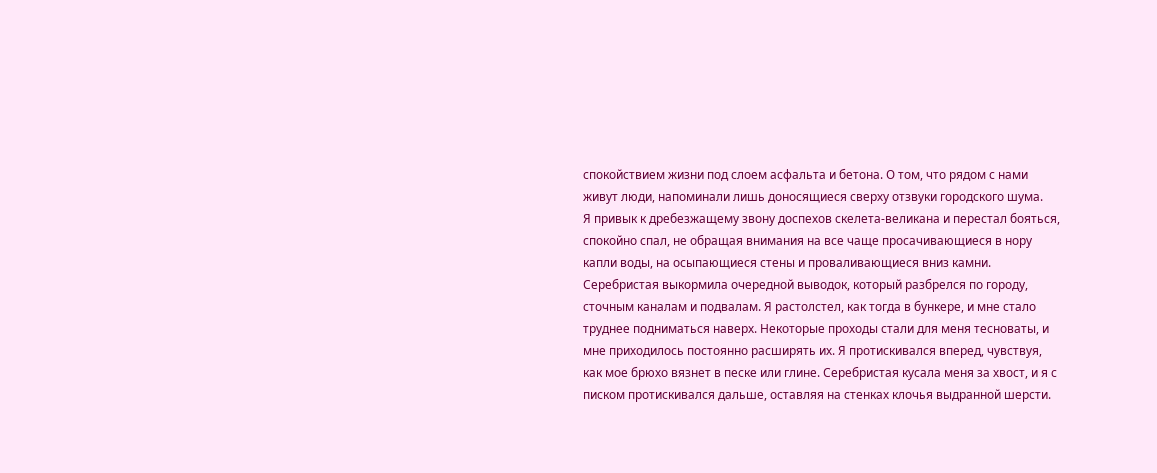спокойствием жизни под слоем асфальта и бетона. О том, что рядом с нами живут люди, напоминали лишь доносящиеся сверху отзвуки городского шума.
Я привык к дребезжащему звону доспехов скелета-великана и перестал бояться, спокойно спал, не обращая внимания на все чаще просачивающиеся в нору капли воды, на осыпающиеся стены и проваливающиеся вниз камни.
Серебристая выкормила очередной выводок, который разбрелся по городу, сточным каналам и подвалам. Я растолстел, как тогда в бункере, и мне стало труднее подниматься наверх. Некоторые проходы стали для меня тесноваты, и мне приходилось постоянно расширять их. Я протискивался вперед, чувствуя, как мое брюхо вязнет в песке или глине. Серебристая кусала меня за хвост, и я с писком протискивался дальше, оставляя на стенках клочья выдранной шерсти.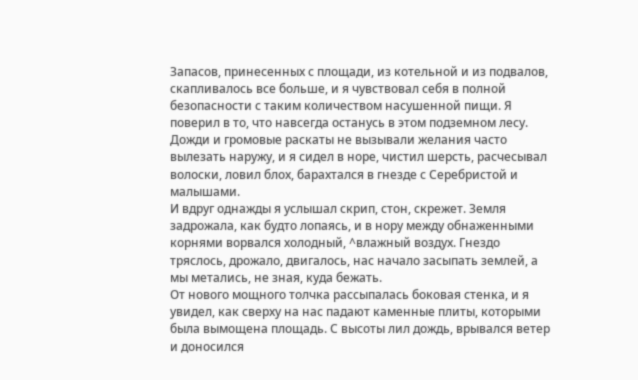Запасов, принесенных с площади, из котельной и из подвалов, скапливалось все больше, и я чувствовал себя в полной безопасности с таким количеством насушенной пищи. Я поверил в то, что навсегда останусь в этом подземном лесу.
Дожди и громовые раскаты не вызывали желания часто вылезать наружу, и я сидел в норе, чистил шерсть, расчесывал волоски, ловил блох, барахтался в гнезде с Серебристой и малышами.
И вдруг однажды я услышал скрип, стон, скрежет. Земля задрожала, как будто лопаясь, и в нору между обнаженными корнями ворвался холодный, ^влажный воздух. Гнездо тряслось, дрожало, двигалось, нас начало засыпать землей, а мы метались, не зная, куда бежать.
От нового мощного толчка рассыпалась боковая стенка, и я увидел, как сверху на нас падают каменные плиты, которыми была вымощена площадь. С высоты лил дождь, врывался ветер и доносился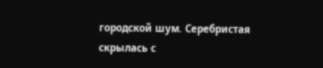городской шум. Серебристая скрылась с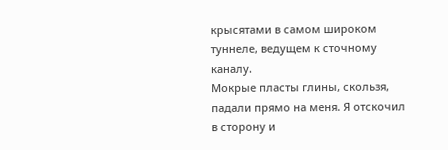крысятами в самом широком туннеле, ведущем к сточному каналу.
Мокрые пласты глины, скользя, падали прямо на меня. Я отскочил в сторону и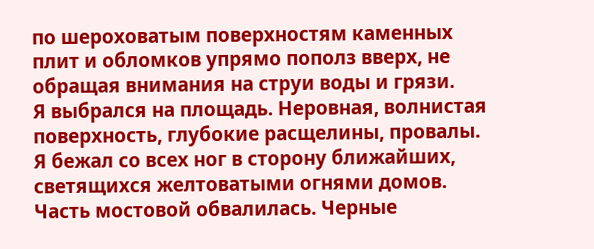по шероховатым поверхностям каменных плит и обломков упрямо пополз вверх, не обращая внимания на струи воды и грязи.
Я выбрался на площадь. Неровная, волнистая поверхность, глубокие расщелины, провалы. Я бежал со всех ног в сторону ближайших, светящихся желтоватыми огнями домов. Часть мостовой обвалилась. Черные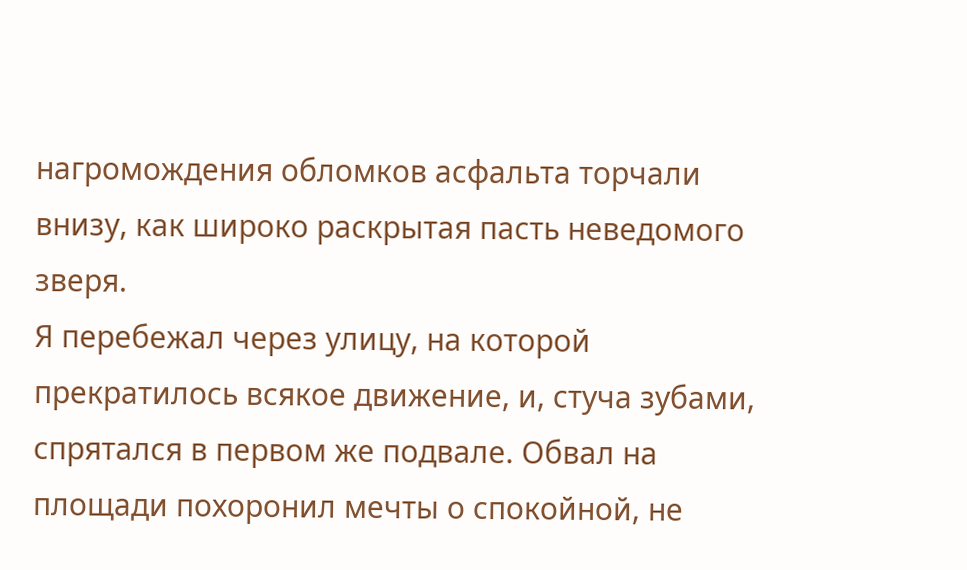нагромождения обломков асфальта торчали внизу, как широко раскрытая пасть неведомого зверя.
Я перебежал через улицу, на которой прекратилось всякое движение, и, стуча зубами, спрятался в первом же подвале. Обвал на площади похоронил мечты о спокойной, не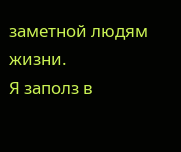заметной людям жизни.
Я заполз в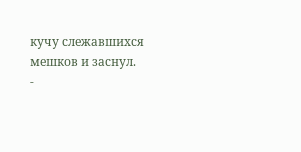кучу слежавшихся мешков и заснул.
-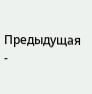Предыдущая
-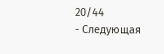20/44
- Следующая